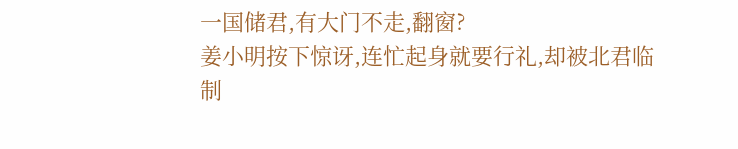一国储君,有大门不走,翻窗?
姜小明按下惊讶,连忙起身就要行礼,却被北君临制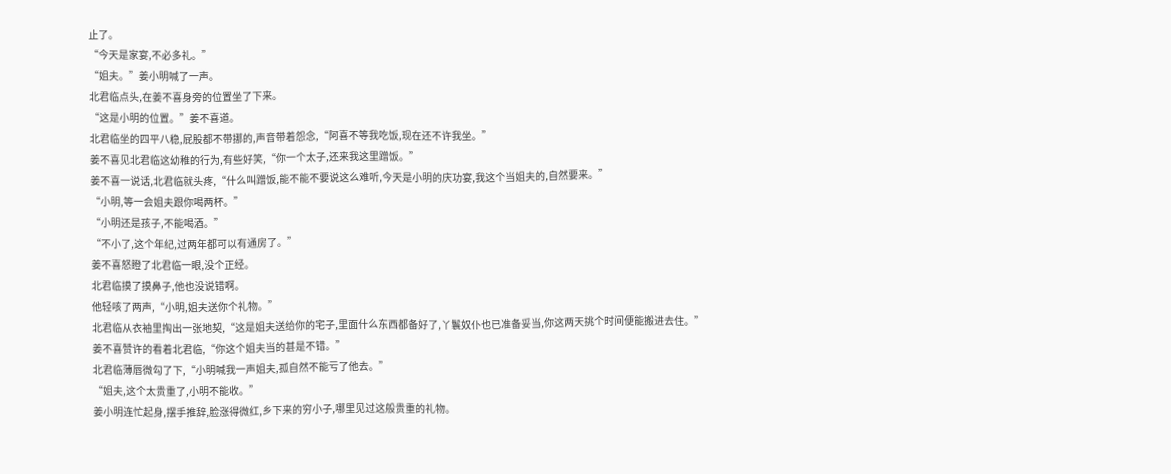止了。
“今天是家宴,不必多礼。”
“姐夫。”姜小明喊了一声。
北君临点头,在姜不喜身旁的位置坐了下来。
“这是小明的位置。”姜不喜道。
北君临坐的四平八稳,屁股都不带挪的,声音带着怨念,“阿喜不等我吃饭,现在还不许我坐。”
姜不喜见北君临这幼稚的行为,有些好笑,“你一个太子,还来我这里蹭饭。”
姜不喜一说话,北君临就头疼,“什么叫蹭饭,能不能不要说这么难听,今天是小明的庆功宴,我这个当姐夫的,自然要来。”
“小明,等一会姐夫跟你喝两杯。”
“小明还是孩子,不能喝酒。”
“不小了,这个年纪,过两年都可以有通房了。”
姜不喜怒瞪了北君临一眼,没个正经。
北君临摸了摸鼻子,他也没说错啊。
他轻咳了两声,“小明,姐夫送你个礼物。”
北君临从衣袖里掏出一张地契,“这是姐夫送给你的宅子,里面什么东西都备好了,丫鬟奴仆也已准备妥当,你这两天挑个时间便能搬进去住。”
姜不喜赞许的看着北君临,“你这个姐夫当的甚是不错。”
北君临薄唇微勾了下,“小明喊我一声姐夫,孤自然不能亏了他去。”
“姐夫,这个太贵重了,小明不能收。”
姜小明连忙起身,摆手推辞,脸涨得微红,乡下来的穷小子,哪里见过这般贵重的礼物。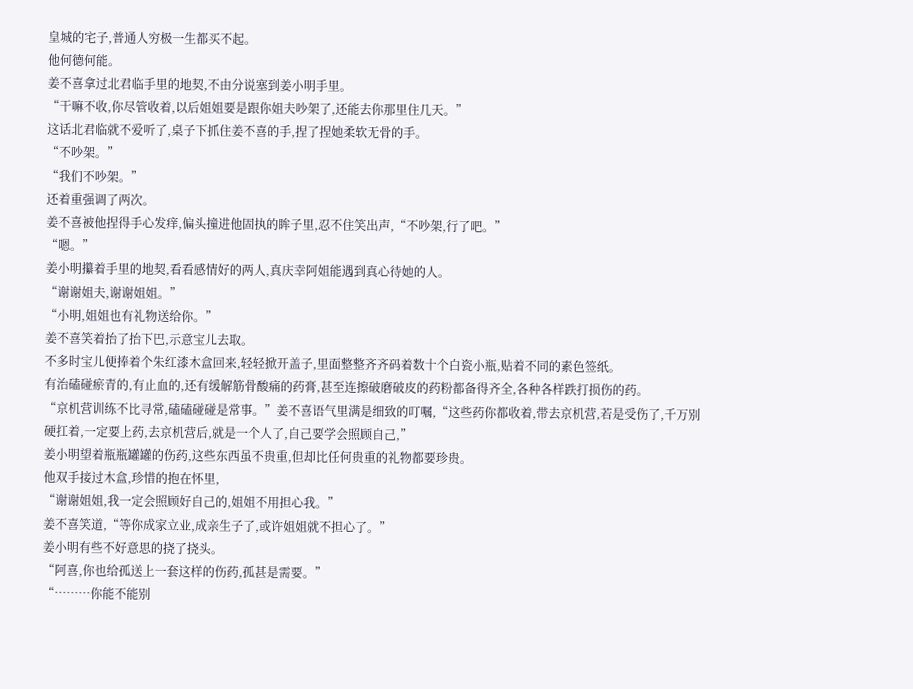皇城的宅子,普通人穷极一生都买不起。
他何德何能。
姜不喜拿过北君临手里的地契,不由分说塞到姜小明手里。
“干嘛不收,你尽管收着,以后姐姐要是跟你姐夫吵架了,还能去你那里住几天。”
这话北君临就不爱听了,桌子下抓住姜不喜的手,捏了捏她柔软无骨的手。
“不吵架。”
“我们不吵架。”
还着重强调了两次。
姜不喜被他捏得手心发痒,偏头撞进他固执的眸子里,忍不住笑出声,“不吵架,行了吧。”
“嗯。”
姜小明攥着手里的地契,看看感情好的两人,真庆幸阿姐能遇到真心待她的人。
“谢谢姐夫,谢谢姐姐。”
“小明,姐姐也有礼物送给你。”
姜不喜笑着抬了抬下巴,示意宝儿去取。
不多时宝儿便捧着个朱红漆木盒回来,轻轻掀开盖子,里面整整齐齐码着数十个白瓷小瓶,贴着不同的素色签纸。
有治磕碰瘀青的,有止血的,还有缓解筋骨酸痛的药膏,甚至连擦破磨破皮的药粉都备得齐全,各种各样跌打损伤的药。
“京机营训练不比寻常,磕磕碰碰是常事。”姜不喜语气里满是细致的叮嘱,“这些药你都收着,带去京机营,若是受伤了,千万别硬扛着,一定要上药,去京机营后,就是一个人了,自己要学会照顾自己,”
姜小明望着瓶瓶罐罐的伤药,这些东西虽不贵重,但却比任何贵重的礼物都要珍贵。
他双手接过木盒,珍惜的抱在怀里,
“谢谢姐姐,我一定会照顾好自己的,姐姐不用担心我。”
姜不喜笑道,“等你成家立业,成亲生子了,或许姐姐就不担心了。”
姜小明有些不好意思的挠了挠头。
“阿喜,你也给孤送上一套这样的伤药,孤甚是需要。”
“………你能不能别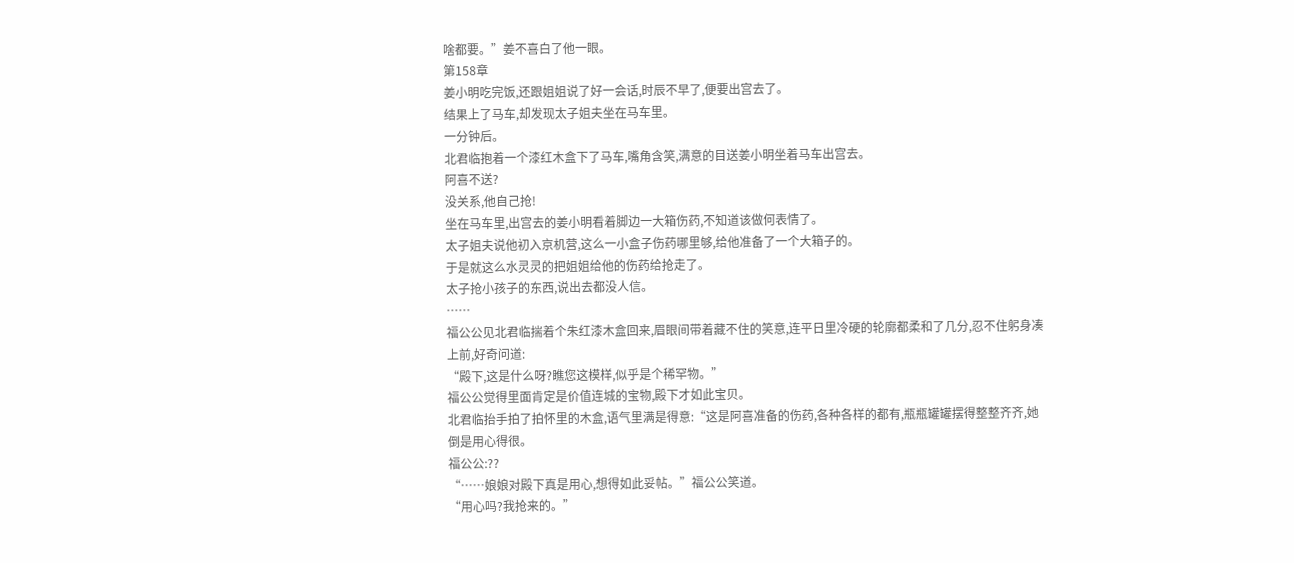啥都要。”姜不喜白了他一眼。
第158章
姜小明吃完饭,还跟姐姐说了好一会话,时辰不早了,便要出宫去了。
结果上了马车,却发现太子姐夫坐在马车里。
一分钟后。
北君临抱着一个漆红木盒下了马车,嘴角含笑,满意的目送姜小明坐着马车出宫去。
阿喜不送?
没关系,他自己抢!
坐在马车里,出宫去的姜小明看着脚边一大箱伤药,不知道该做何表情了。
太子姐夫说他初入京机营,这么一小盒子伤药哪里够,给他准备了一个大箱子的。
于是就这么水灵灵的把姐姐给他的伤药给抢走了。
太子抢小孩子的东西,说出去都没人信。
……
福公公见北君临揣着个朱红漆木盒回来,眉眼间带着藏不住的笑意,连平日里冷硬的轮廓都柔和了几分,忍不住躬身凑上前,好奇问道:
“殿下,这是什么呀?瞧您这模样,似乎是个稀罕物。”
福公公觉得里面肯定是价值连城的宝物,殿下才如此宝贝。
北君临抬手拍了拍怀里的木盒,语气里满是得意:“这是阿喜准备的伤药,各种各样的都有,瓶瓶罐罐摆得整整齐齐,她倒是用心得很。
福公公:??
“……娘娘对殿下真是用心,想得如此妥帖。”福公公笑道。
“用心吗?我抢来的。”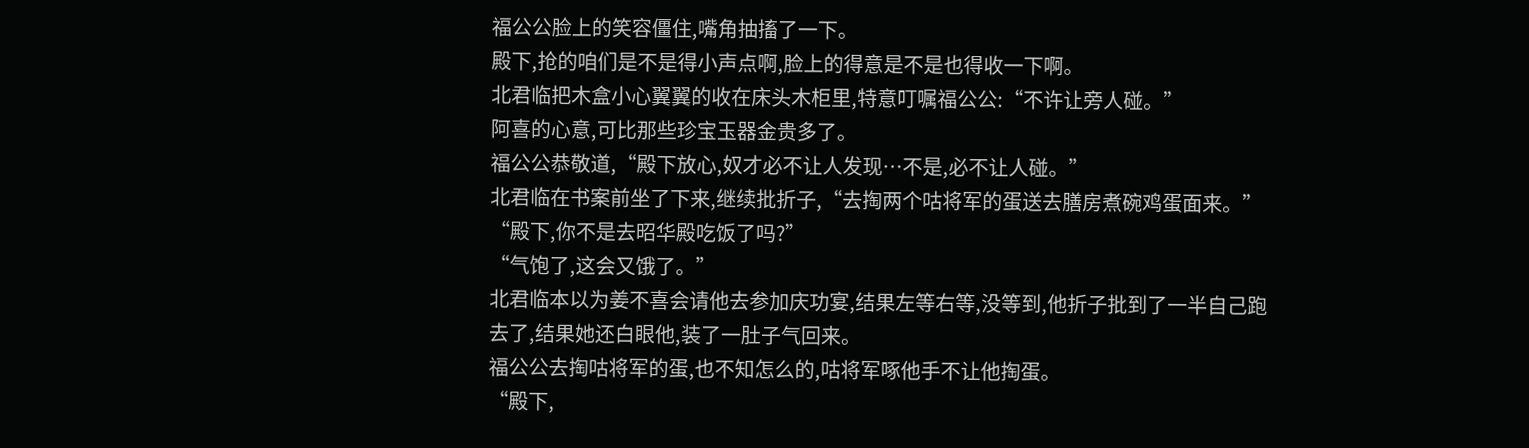福公公脸上的笑容僵住,嘴角抽搐了一下。
殿下,抢的咱们是不是得小声点啊,脸上的得意是不是也得收一下啊。
北君临把木盒小心翼翼的收在床头木柜里,特意叮嘱福公公:“不许让旁人碰。”
阿喜的心意,可比那些珍宝玉器金贵多了。
福公公恭敬道,“殿下放心,奴才必不让人发现…不是,必不让人碰。”
北君临在书案前坐了下来,继续批折子,“去掏两个咕将军的蛋送去膳房煮碗鸡蛋面来。”
“殿下,你不是去昭华殿吃饭了吗?”
“气饱了,这会又饿了。”
北君临本以为姜不喜会请他去参加庆功宴,结果左等右等,没等到,他折子批到了一半自己跑去了,结果她还白眼他,装了一肚子气回来。
福公公去掏咕将军的蛋,也不知怎么的,咕将军啄他手不让他掏蛋。
“殿下,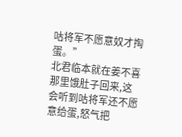咕将军不愿意奴才掏蛋。”
北君临本就在姜不喜那里饿肚子回来,这会听到咕将军还不愿意给蛋,怒气把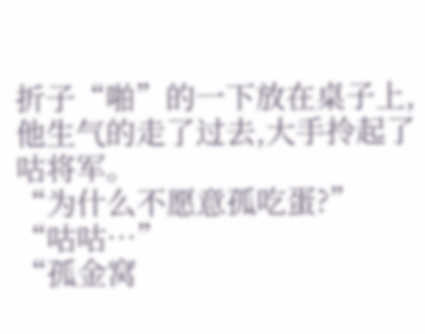折子“啪”的一下放在桌子上,他生气的走了过去,大手拎起了咕将军。
“为什么不愿意孤吃蛋?”
“咕咕…”
“孤金窝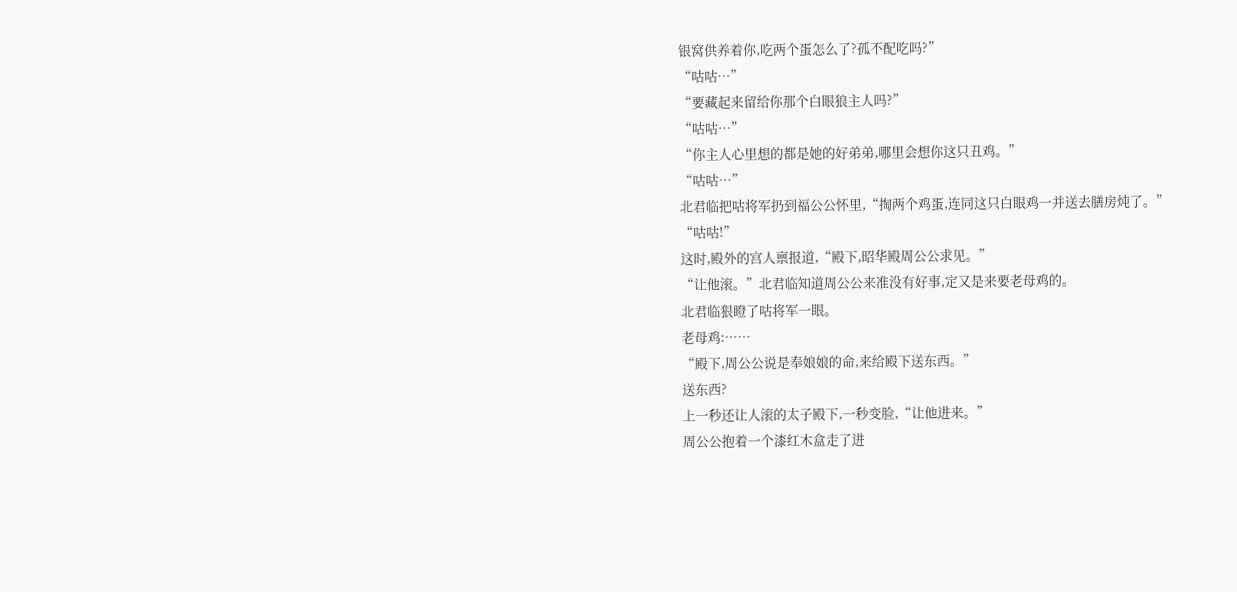银窝供养着你,吃两个蛋怎么了?孤不配吃吗?”
“咕咕…”
“要藏起来留给你那个白眼狼主人吗?”
“咕咕…”
“你主人心里想的都是她的好弟弟,哪里会想你这只丑鸡。”
“咕咕…”
北君临把咕将军扔到福公公怀里,“掏两个鸡蛋,连同这只白眼鸡一并送去膳房炖了。”
“咕咕!”
这时,殿外的宫人禀报道,“殿下,昭华殿周公公求见。”
“让他滚。”北君临知道周公公来准没有好事,定又是来要老母鸡的。
北君临狠瞪了咕将军一眼。
老母鸡:……
“殿下,周公公说是奉娘娘的命,来给殿下送东西。”
送东西?
上一秒还让人滚的太子殿下,一秒变脸,“让他进来。”
周公公抱着一个漆红木盒走了进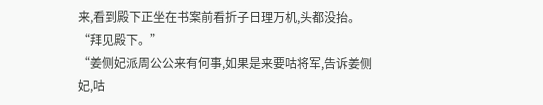来,看到殿下正坐在书案前看折子日理万机,头都没抬。
“拜见殿下。”
“姜侧妃派周公公来有何事,如果是来要咕将军,告诉姜侧妃,咕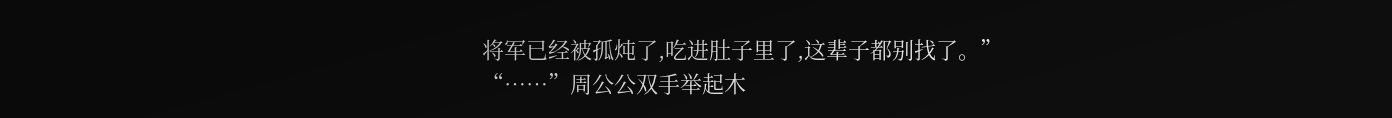将军已经被孤炖了,吃进肚子里了,这辈子都别找了。”
“……”周公公双手举起木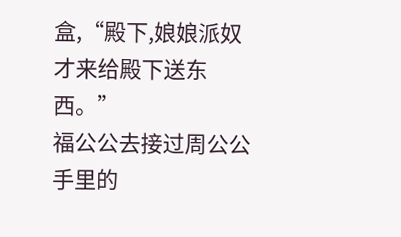盒,“殿下,娘娘派奴才来给殿下送东西。”
福公公去接过周公公手里的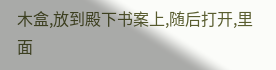木盒,放到殿下书案上,随后打开,里面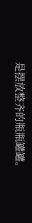是摆放整齐的瓶瓶罐罐。